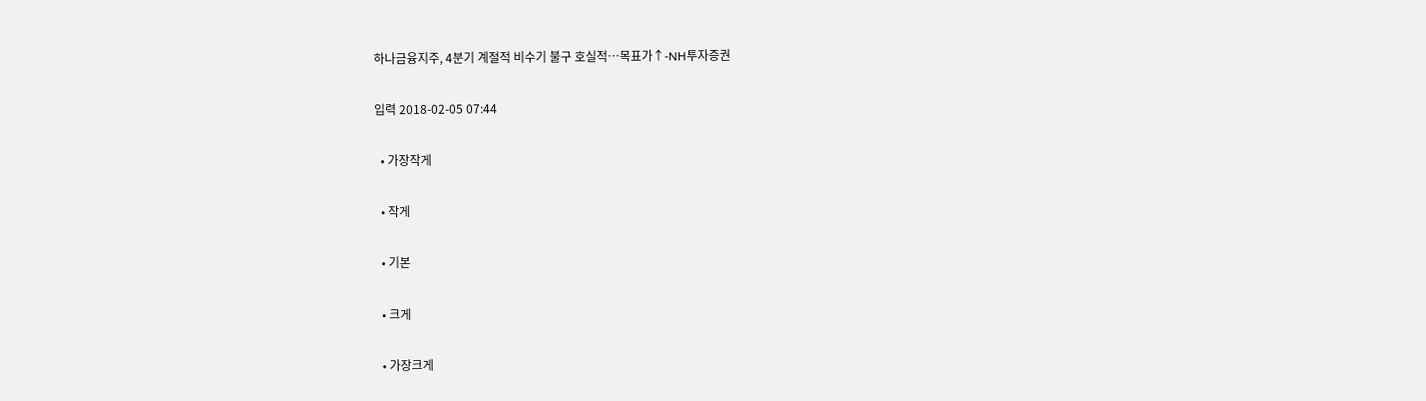하나금융지주, 4분기 계절적 비수기 불구 호실적…목표가↑-NH투자증권

입력 2018-02-05 07:44

  • 가장작게

  • 작게

  • 기본

  • 크게

  • 가장크게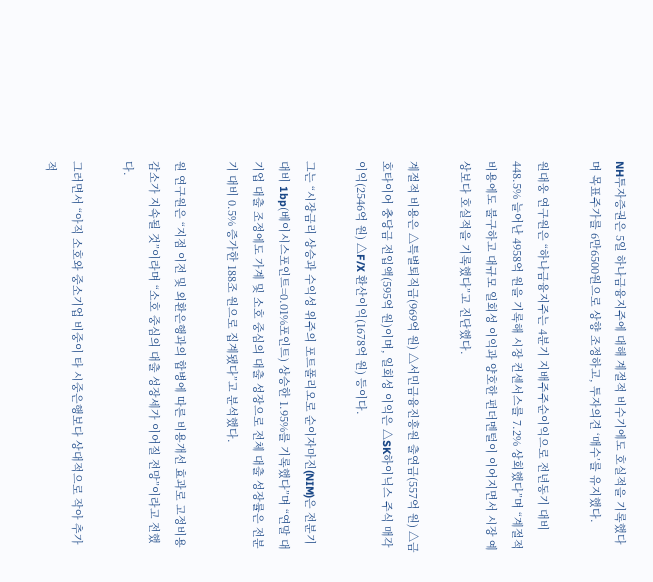NH투자증권은 5일 하나금융지주에 대해 계절적 비수기에도 호실적을 기록했다며 목표주가를 6만6500원으로 상향 조정하고, 투자의견 ‘매수’를 유지했다.

원대웅 연구원은 “하나금융지주는 4분기 지배주주순이익으로 전년동기 대비 448.5% 늘어난 4958억 원을 기록해 시장 컨센서스를 7.2% 상회했다”며 “계절적 비용에도 불구하고 대규모 일회성 이익과 양호한 펀더멘털이 이어지면서 시장 예상보다 호실적을 기록했다”고 진단했다.

계절적 비용은 △특별퇴직금(969억 원) △서민금융진흥원 출연금(557억 원) △금호타이어 충당금 전입액(595억 원)이며, 일회성 이익은 △SK하이닉스 주식 매각이익(2546억 원) △F/X 환산이익(1678억 원) 등이다.

그는 “시장금리 상승과 수익성 위주의 포트폴리오로 순이자마진(NIM)은 전분기 대비 1bp(베이시스포인트=0.01%포인트) 상승한 1.95%를 기록했다”며 “연말 대기업 대출 조정에도 가계 및 소호 중심의 대출 성장으로 전체 대출 성장률은 전분기 대비 0.5% 증가한 188조 원으로 집계됐다”고 분석했다.

원 연구원은 “지점 이전 및 외환은행과의 합병에 따른 비용개선 효과로 고정비용 감소가 지속될 것”이라며 “소호 중심의 대출 성장세가 이어질 전망”이라고 전했다.

그러면서 “아직 소호와 중소기업 비중이 타 시중은행보다 상대적으로 작아 추가적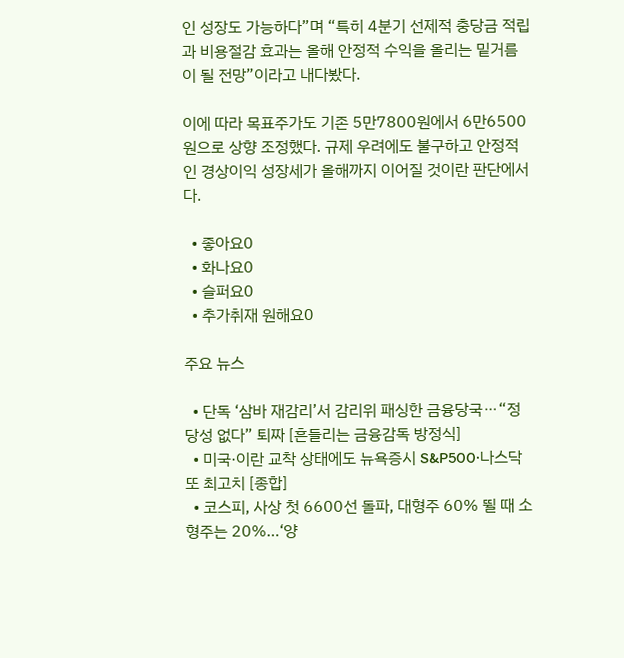인 성장도 가능하다”며 “특히 4분기 선제적 충당금 적립과 비용절감 효과는 올해 안정적 수익을 올리는 밑거름이 될 전망”이라고 내다봤다.

이에 따라 목표주가도 기존 5만7800원에서 6만6500원으로 상향 조정했다. 규제 우려에도 불구하고 안정적인 경상이익 성장세가 올해까지 이어질 것이란 판단에서다.

  • 좋아요0
  • 화나요0
  • 슬퍼요0
  • 추가취재 원해요0

주요 뉴스

  • 단독 ‘삼바 재감리’서 감리위 패싱한 금융당국⋯“정당성 없다” 퇴짜 [흔들리는 금융감독 방정식]
  • 미국·이란 교착 상태에도 뉴욕증시 S&P500·나스닥 또 최고치 [종합]
  • 코스피, 사상 첫 6600선 돌파, 대형주 60% 뛸 때 소형주는 20%…‘양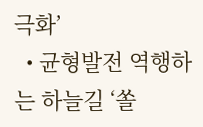극화’
  • 균형발전 역행하는 하늘길 ‘쏠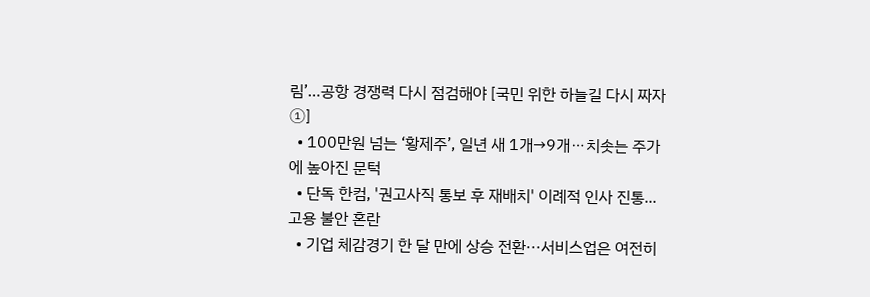림’…공항 경쟁력 다시 점검해야 [국민 위한 하늘길 다시 짜자①]
  • 100만원 넘는 ‘황제주’, 일년 새 1개→9개⋯치솟는 주가에 높아진 문턱
  • 단독 한컴, '권고사직 통보 후 재배치' 이례적 인사 진통...고용 불안 혼란
  • 기업 체감경기 한 달 만에 상승 전환···서비스업은 여전히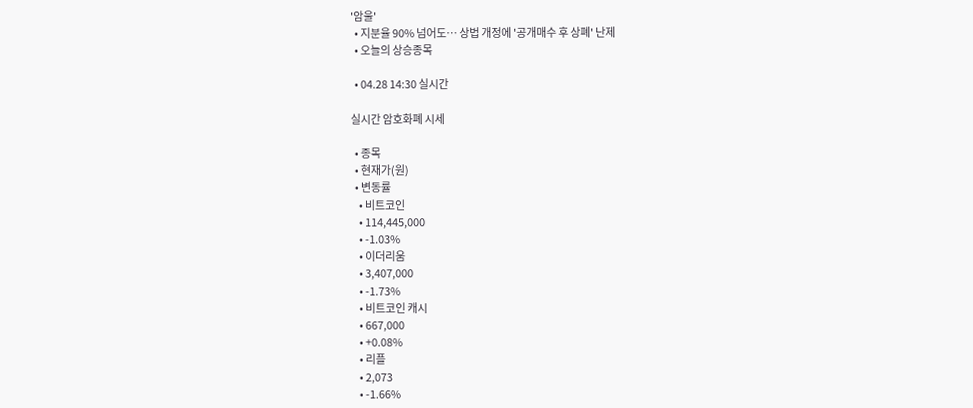'암울'
  • 지분율 90% 넘어도… 상법 개정에 '공개매수 후 상폐' 난제
  • 오늘의 상승종목

  • 04.28 14:30 실시간

실시간 암호화폐 시세

  • 종목
  • 현재가(원)
  • 변동률
    • 비트코인
    • 114,445,000
    • -1.03%
    • 이더리움
    • 3,407,000
    • -1.73%
    • 비트코인 캐시
    • 667,000
    • +0.08%
    • 리플
    • 2,073
    • -1.66%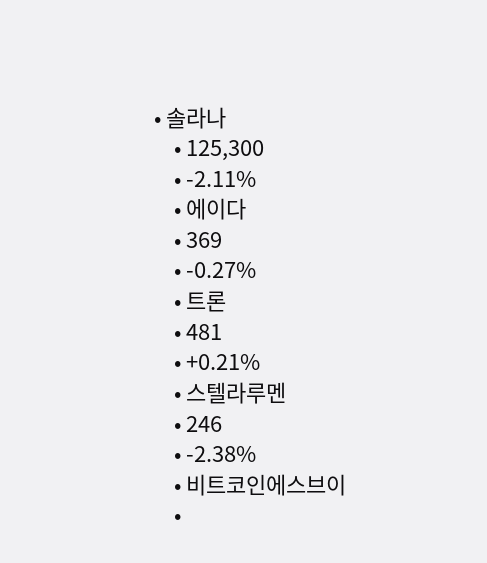• 솔라나
    • 125,300
    • -2.11%
    • 에이다
    • 369
    • -0.27%
    • 트론
    • 481
    • +0.21%
    • 스텔라루멘
    • 246
    • -2.38%
    • 비트코인에스브이
    •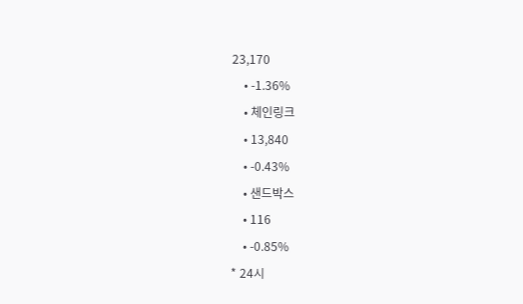23,170
    • -1.36%
    • 체인링크
    • 13,840
    • -0.43%
    • 샌드박스
    • 116
    • -0.85%
* 24시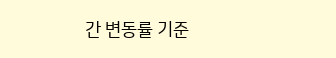간 변동률 기준